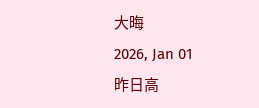大晦
2026, Jan 01
昨日高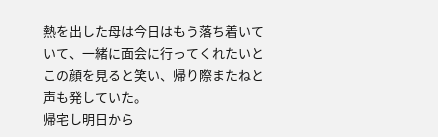熱を出した母は今日はもう落ち着いていて、一緒に面会に行ってくれたいとこの顔を見ると笑い、帰り際またねと声も発していた。
帰宅し明日から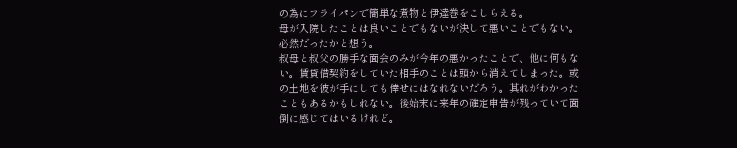の為にフライパンで簡単な煮物と伊達巻をこしらえる。
母が入院したことは良いことでもないが決して悪いことでもない。必然だったかと想う。
叔母と叔父の勝手な面会のみが今年の悪かったことで、他に何もない。賃貸借契約をしていた相手のことは頭から消えてしまった。或の土地を彼が手にしても倖せにはなれないだろう。其れがわかったこともあるかもしれない。後始末に来年の確定申告が残っていて面倒に感じてはいるけれど。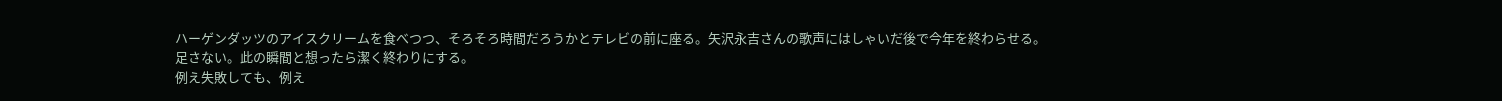ハーゲンダッツのアイスクリームを食べつつ、そろそろ時間だろうかとテレビの前に座る。矢沢永吉さんの歌声にはしゃいだ後で今年を終わらせる。
足さない。此の瞬間と想ったら潔く終わりにする。
例え失敗しても、例え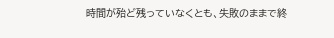時間が殆ど残っていなくとも、失敗のままで終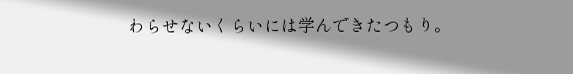わらせないくらいには学んできたつもり。